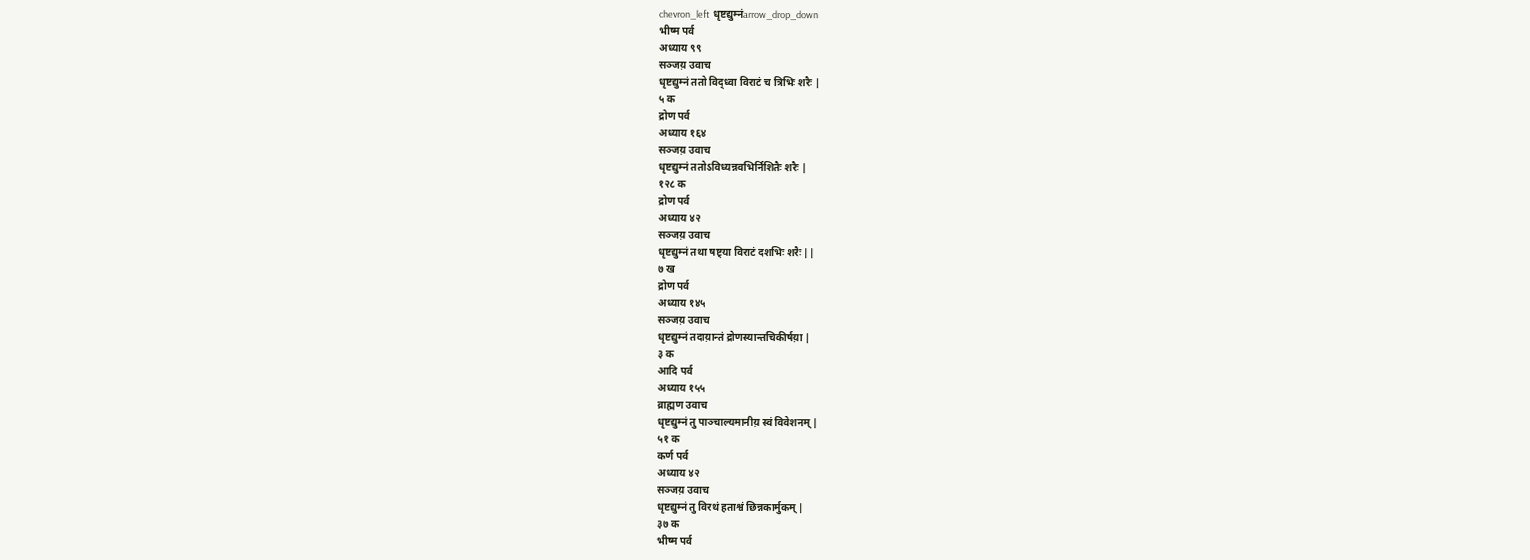chevron_left  धृष्टद्युम्नंarrow_drop_down
भीष्म पर्व
अध्याय ९९
सञ्जय़ उवाच
धृष्टद्युम्नं ततो विद्ध्वा विराटं च त्रिभिः शरैः |
५ क
द्रोण पर्व
अध्याय १६४
सञ्जय़ उवाच
धृष्टद्युम्नं ततोऽविध्यन्नवभिर्निशितैः शरैः |
१२८ क
द्रोण पर्व
अध्याय ४२
सञ्जय़ उवाच
धृष्टद्युम्नं तथा षष्ट्या विराटं दशभिः शरैः ||
७ ख
द्रोण पर्व
अध्याय १४५
सञ्जय़ उवाच
धृष्टद्युम्नं तदाय़ान्तं द्रोणस्यान्तचिकीर्षय़ा |
३ क
आदि पर्व
अध्याय १५५
व्राह्मण उवाच
धृष्टद्युम्नं तु पाञ्चाल्यमानीय़ स्वं विवेशनम् |
५१ क
कर्ण पर्व
अध्याय ४२
सञ्जय़ उवाच
धृष्टद्युम्नं तु विरथं हताश्वं छिन्नकार्मुकम् |
३७ क
भीष्म पर्व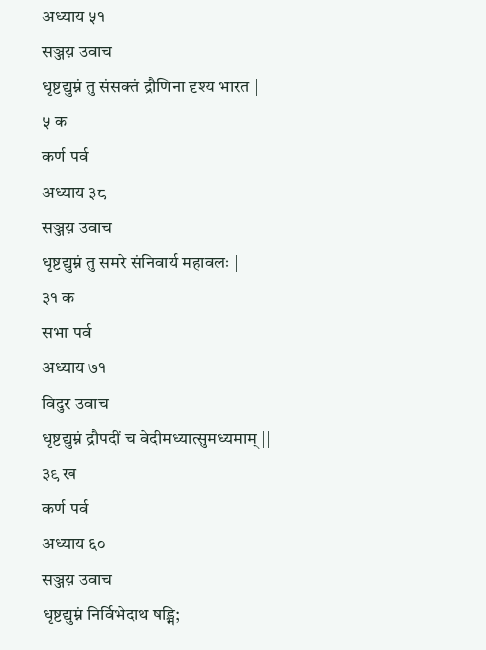अध्याय ५१
सञ्जय़ उवाच
धृष्टद्युम्नं तु संसक्तं द्रौणिना दृश्य भारत |
५ क
कर्ण पर्व
अध्याय ३८
सञ्जय़ उवाच
धृष्टद्युम्नं तु समरे संनिवार्य महावलः |
३१ क
सभा पर्व
अध्याय ७१
विदुर उवाच
धृष्टद्युम्नं द्रौपदीं च वेदीमध्यात्सुमध्यमाम् ||
३९ ख
कर्ण पर्व
अध्याय ६०
सञ्जय़ उवाच
धृष्टद्युम्नं निर्विभेदाथ षड्भि;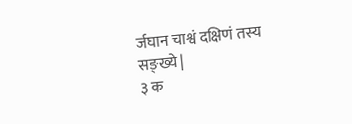र्जघान चाश्वं दक्षिणं तस्य सङ्ख्ये |
३ क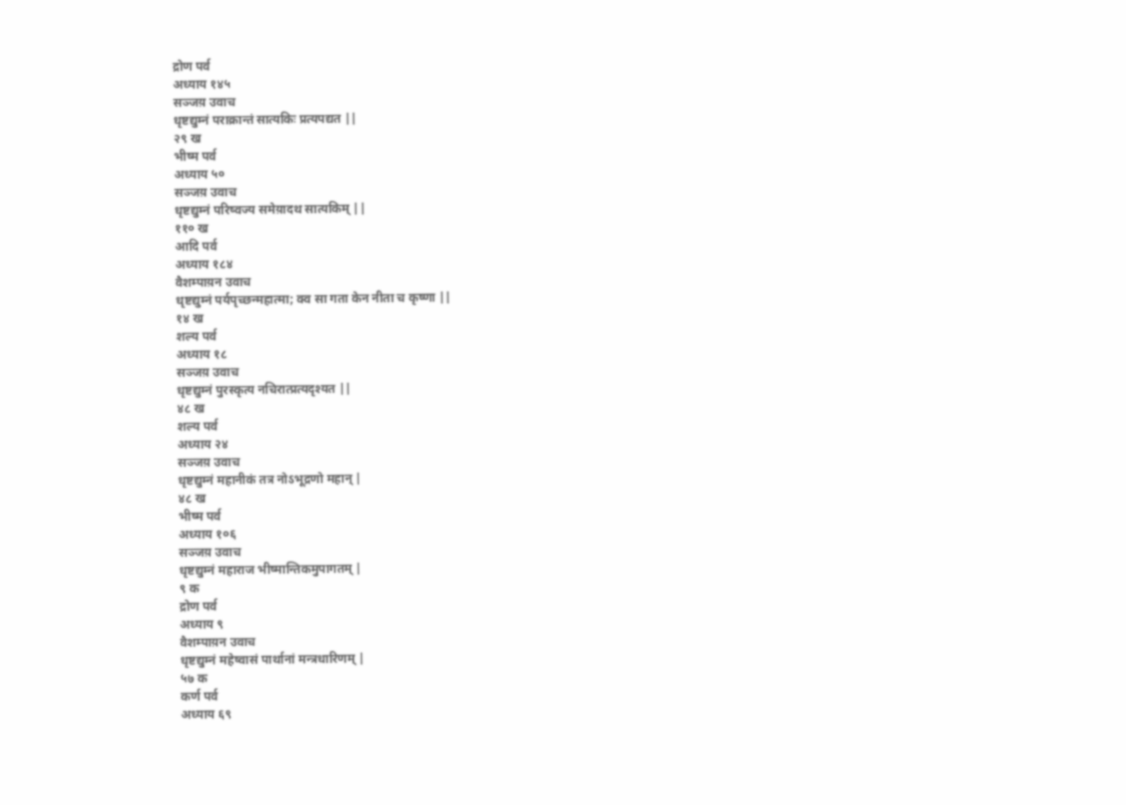द्रोण पर्व
अध्याय १४५
सञ्जय़ उवाच
धृष्टद्युम्नं पराक्रान्तं सात्यकिः प्रत्यपद्यत ||
२९ ख
भीष्म पर्व
अध्याय ५०
सञ्जय़ उवाच
धृष्टद्युम्नं परिष्वज्य समेय़ादथ सात्यकिम् ||
११० ख
आदि पर्व
अध्याय १८४
वैशम्पाय़न उवाच
धृष्टद्युम्नं पर्यपृच्छन्महात्मा; क्व सा गता केन नीता च कृष्णा ||
१४ ख
शल्य पर्व
अध्याय १८
सञ्जय़ उवाच
धृष्टद्युम्नं पुरस्कृत्य नचिरात्प्रत्यदृश्यत ||
४८ ख
शल्य पर्व
अध्याय २४
सञ्जय़ उवाच
धृष्टद्युम्नं महानीकं तत्र नोऽभूद्रणो महान् |
४८ ख
भीष्म पर्व
अध्याय १०६
सञ्जय़ उवाच
धृष्टद्युम्नं महाराज भीष्मान्तिकमुपागतम् |
९ क
द्रोण पर्व
अध्याय ९
वैशम्पाय़न उवाच
धृष्टद्युम्नं महेष्वासं पार्थानां मन्त्रधारिणम् |
५७ क
कर्ण पर्व
अध्याय ६९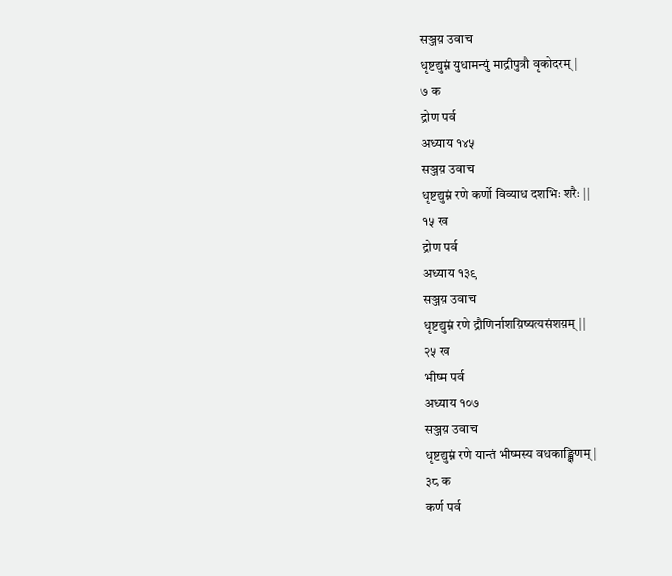सञ्जय़ उवाच
धृष्टद्युम्नं युधामन्युं माद्रीपुत्रौ वृकोदरम् |
७ क
द्रोण पर्व
अध्याय १४५
सञ्जय़ उवाच
धृष्टद्युम्नं रणे कर्णो विव्याध दशभिः शरैः ||
१५ ख
द्रोण पर्व
अध्याय १३९
सञ्जय़ उवाच
धृष्टद्युम्नं रणे द्रौणिर्नाशय़िष्यत्यसंशय़म् ||
२५ ख
भीष्म पर्व
अध्याय १०७
सञ्जय़ उवाच
धृष्टद्युम्नं रणे यान्तं भीष्मस्य वधकाङ्क्षिणम् |
३८ क
कर्ण पर्व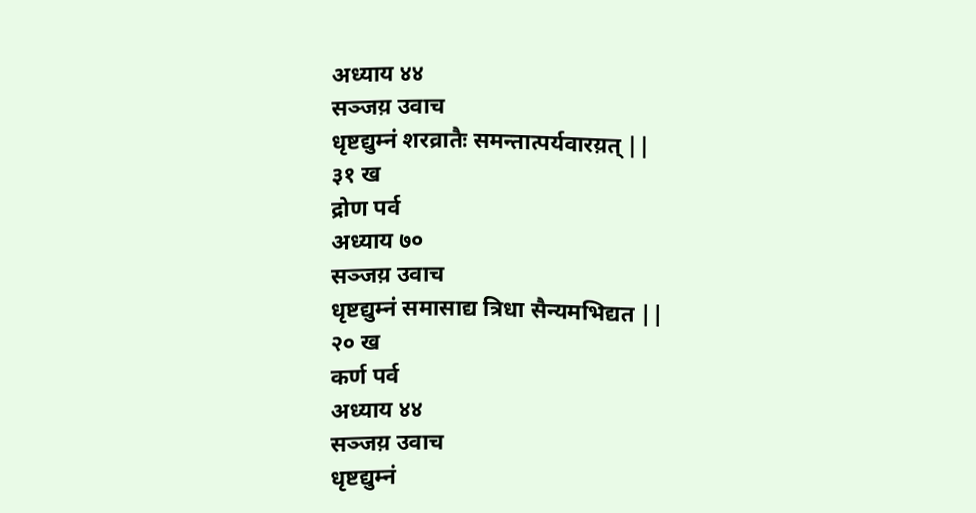अध्याय ४४
सञ्जय़ उवाच
धृष्टद्युम्नं शरव्रातैः समन्तात्पर्यवारय़त् ||
३१ ख
द्रोण पर्व
अध्याय ७०
सञ्जय़ उवाच
धृष्टद्युम्नं समासाद्य त्रिधा सैन्यमभिद्यत ||
२० ख
कर्ण पर्व
अध्याय ४४
सञ्जय़ उवाच
धृष्टद्युम्नं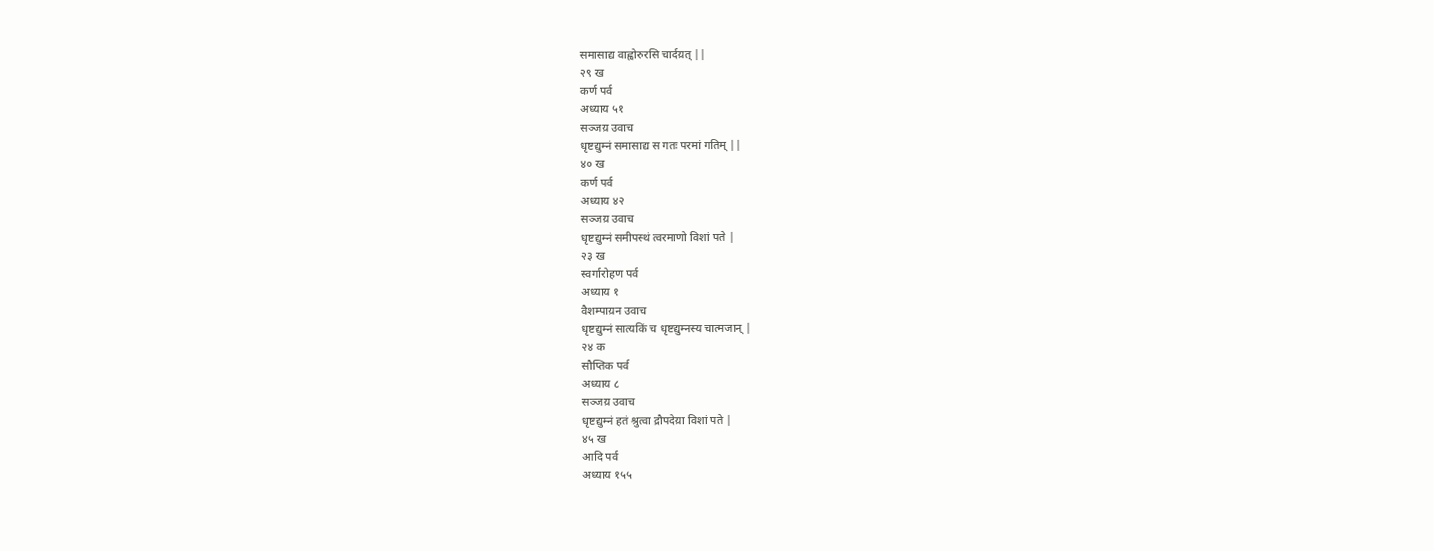समासाद्य वाह्वोरुरसि चार्दय़त् ||
२९ ख
कर्ण पर्व
अध्याय ५१
सञ्जय़ उवाच
धृष्टद्युम्नं समासाद्य स गतः परमां गतिम् ||
४० ख
कर्ण पर्व
अध्याय ४२
सञ्जय़ उवाच
धृष्टद्युम्नं समीपस्थं त्वरमाणो विशां पते |
२३ ख
स्वर्गारोहण पर्व
अध्याय १
वैशम्पाय़न उवाच
धृष्टद्युम्नं सात्यकिं च धृष्टद्युम्नस्य चात्मजान् |
२४ क
सौप्तिक पर्व
अध्याय ८
सञ्जय़ उवाच
धृष्टद्युम्नं हतं श्रुत्वा द्रौपदेय़ा विशां पते |
४५ ख
आदि पर्व
अध्याय १५५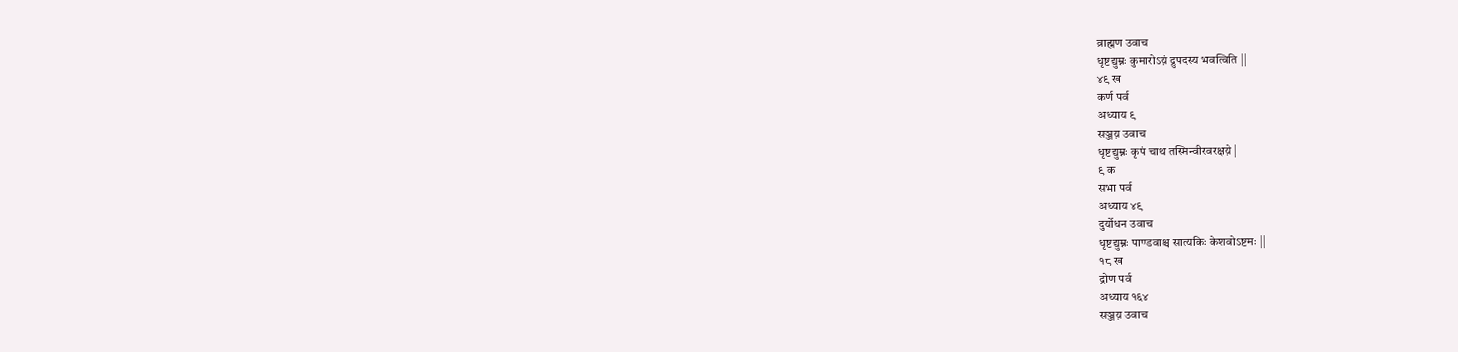व्राह्मण उवाच
धृष्टद्युम्नः कुमारोऽय़ं द्रुपदस्य भवत्विति ||
४९ ख
कर्ण पर्व
अध्याय ९
सञ्जय़ उवाच
धृष्टद्युम्नः कृपं चाथ तस्मिन्वीरवरक्षय़े |
९ क
सभा पर्व
अध्याय ४९
दुर्योधन उवाच
धृष्टद्युम्नः पाण्डवाश्च सात्यकिः केशवोऽष्टमः ||
१८ ख
द्रोण पर्व
अध्याय १६४
सञ्जय़ उवाच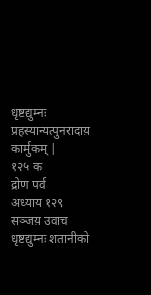धृष्टद्युम्नः प्रहस्यान्यत्पुनरादाय़ कार्मुकम् |
१२५ क
द्रोण पर्व
अध्याय १२९
सञ्जय़ उवाच
धृष्टद्युम्नः शतानीको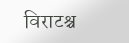विराटश्च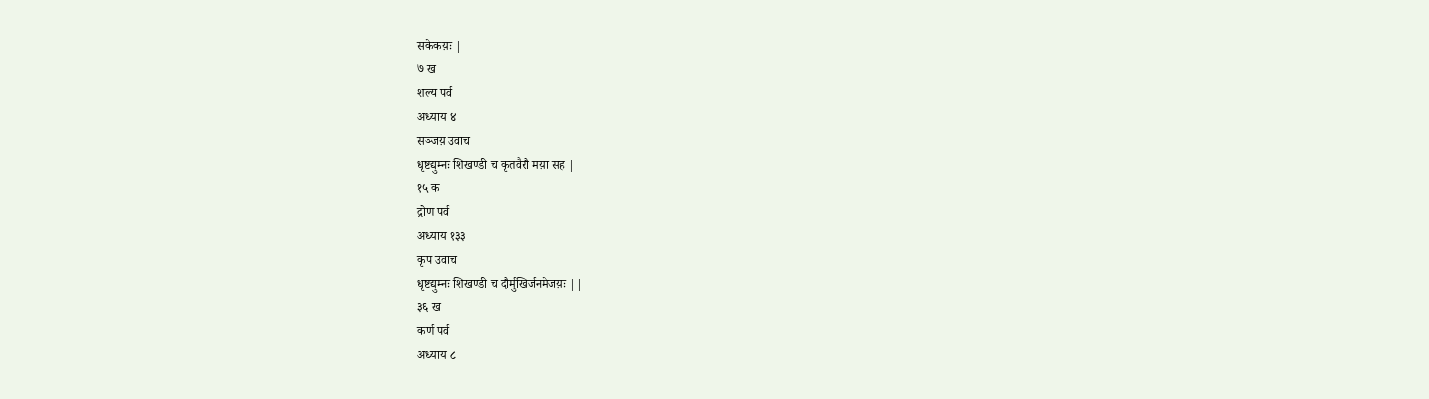सकेकय़ः |
७ ख
शल्य पर्व
अध्याय ४
सञ्जय़ उवाच
धृष्टद्युम्नः शिखण्डी च कृतवैरौ मय़ा सह |
१५ क
द्रोण पर्व
अध्याय १३३
कृप उवाच
धृष्टद्युम्नः शिखण्डी च दौर्मुखिर्जनमेजय़ः ||
३६ ख
कर्ण पर्व
अध्याय ८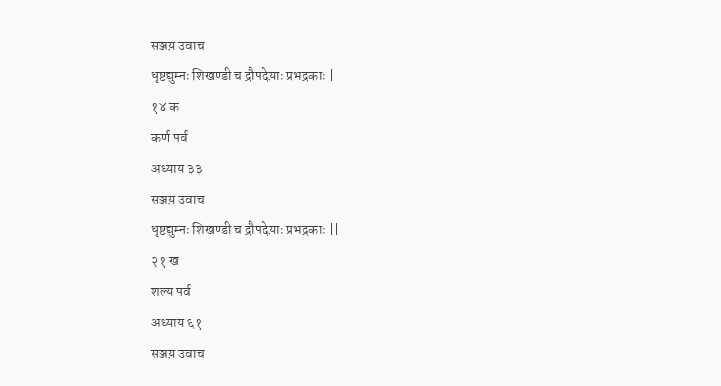सञ्जय़ उवाच
धृष्टद्युम्नः शिखण्डी च द्रौपदेय़ाः प्रभद्रकाः |
१४ क
कर्ण पर्व
अध्याय ३३
सञ्जय़ उवाच
धृष्टद्युम्नः शिखण्डी च द्रौपदेय़ाः प्रभद्रकाः ||
२१ ख
शल्य पर्व
अध्याय ६१
सञ्जय़ उवाच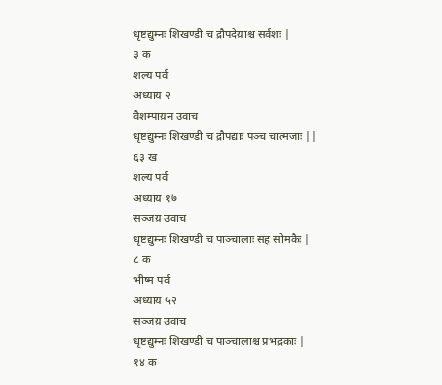धृष्टद्युम्नः शिखण्डी च द्रौपदेय़ाश्च सर्वशः |
३ क
शल्य पर्व
अध्याय २
वैशम्पाय़न उवाच
धृष्टद्युम्नः शिखण्डी च द्रौपद्याः पञ्च चात्मजाः ||
६३ ख
शल्य पर्व
अध्याय १७
सञ्जय़ उवाच
धृष्टद्युम्नः शिखण्डी च पाञ्चालाः सह सोमकैः |
८ क
भीष्म पर्व
अध्याय ५२
सञ्जय़ उवाच
धृष्टद्युम्नः शिखण्डी च पाञ्चालाश्च प्रभद्रकाः |
१४ क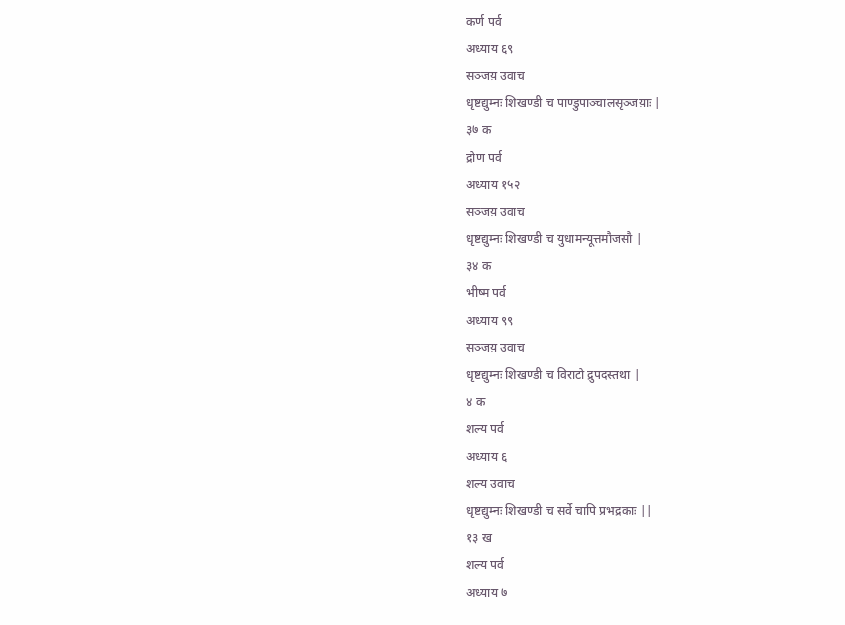कर्ण पर्व
अध्याय ६९
सञ्जय़ उवाच
धृष्टद्युम्नः शिखण्डी च पाण्डुपाञ्चालसृञ्जय़ाः |
३७ क
द्रोण पर्व
अध्याय १५२
सञ्जय़ उवाच
धृष्टद्युम्नः शिखण्डी च युधामन्यूत्तमौजसौ |
३४ क
भीष्म पर्व
अध्याय ९९
सञ्जय़ उवाच
धृष्टद्युम्नः शिखण्डी च विराटो द्रुपदस्तथा |
४ क
शल्य पर्व
अध्याय ६
शल्य उवाच
धृष्टद्युम्नः शिखण्डी च सर्वे चापि प्रभद्रकाः ||
१३ ख
शल्य पर्व
अध्याय ७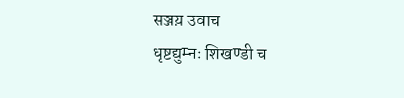सञ्जय़ उवाच
धृष्टद्युम्नः शिखण्डी च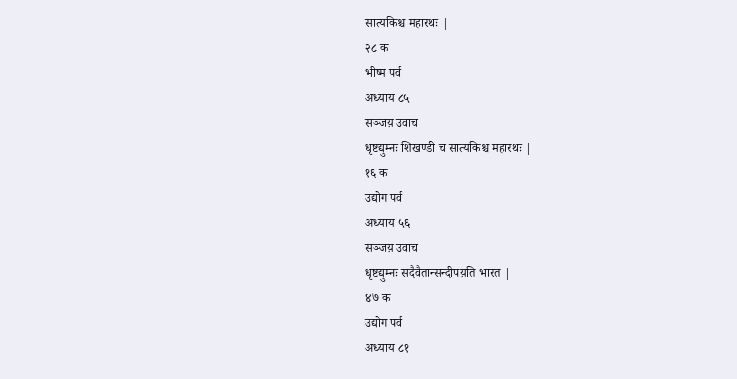सात्यकिश्च महारथः |
२८ क
भीष्म पर्व
अध्याय ८५
सञ्जय़ उवाच
धृष्टद्युम्नः शिखण्डी च सात्यकिश्च महारथः |
१६ क
उद्योग पर्व
अध्याय ५६
सञ्जय़ उवाच
धृष्टद्युम्नः सदैवैतान्सन्दीपय़ति भारत |
४७ क
उद्योग पर्व
अध्याय ८१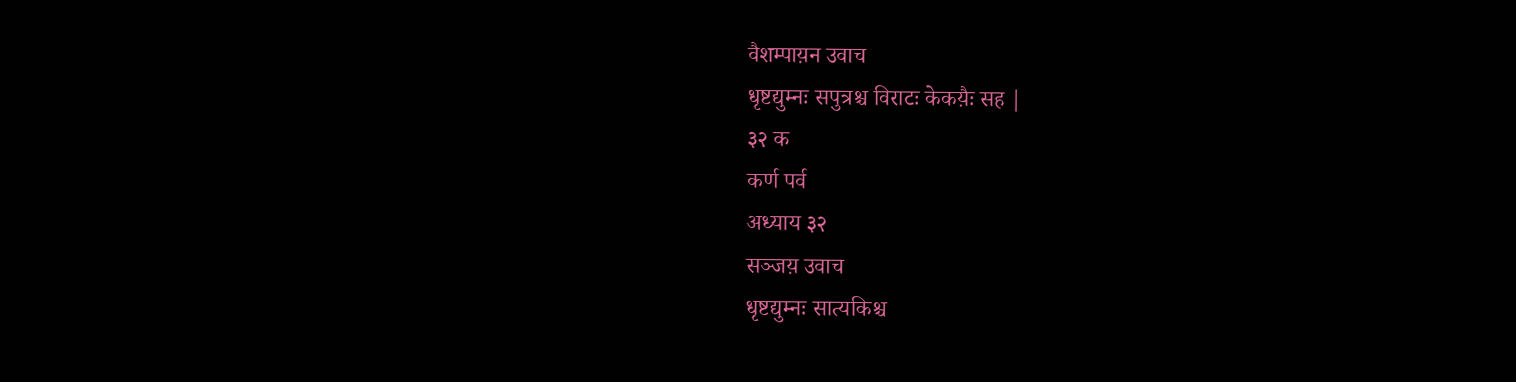वैशम्पाय़न उवाच
धृष्टद्युम्नः सपुत्रश्च विराटः केकय़ैः सह |
३२ क
कर्ण पर्व
अध्याय ३२
सञ्जय़ उवाच
धृष्टद्युम्नः सात्यकिश्च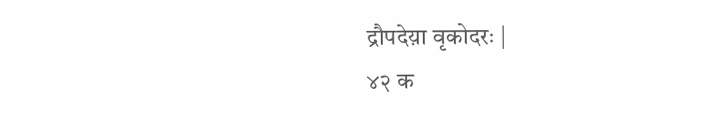द्रौपदेय़ा वृकोदरः |
४२ क